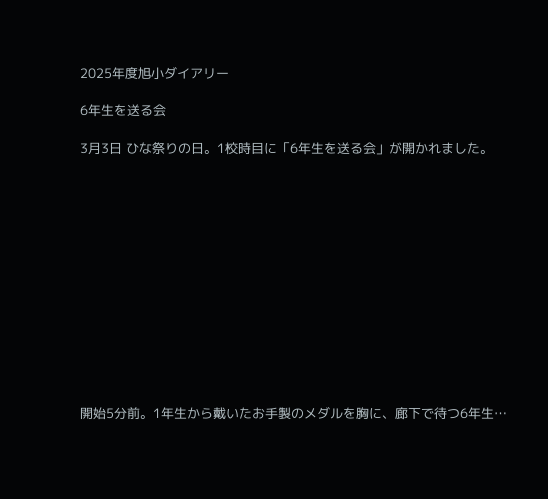2025年度旭小ダイアリー

6年生を送る会

3月3日 ひな祭りの日。1校時目に「6年生を送る会」が開かれました。













開始5分前。1年生から戴いたお手製のメダルを胸に、廊下で待つ6年生…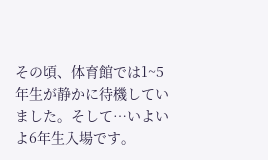その頃、体育館では1~5年生が静かに待機していました。そして…いよいよ6年生入場です。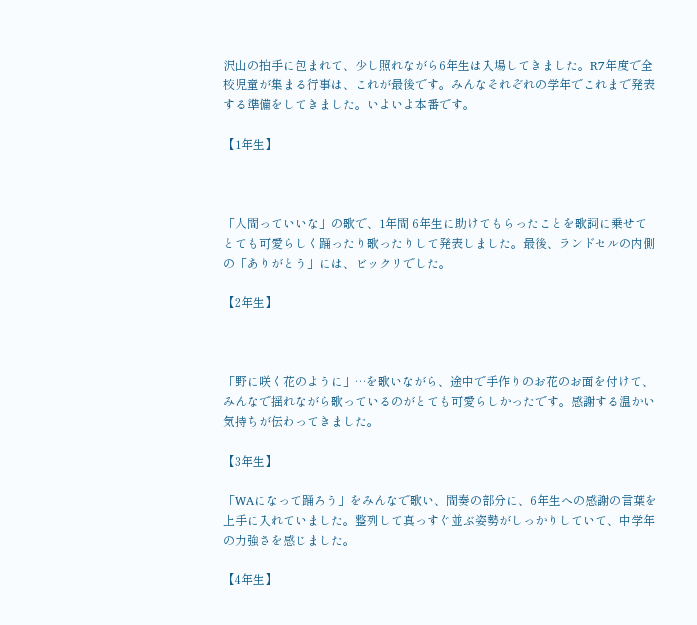沢山の拍手に包まれて、少し照れながら6年生は入場してきました。R7年度で全校児童が集まる行事は、これが最後です。みんなそれぞれの学年でこれまで発表する準備をしてきました。いよいよ本番です。

【1年生】



「人間っていいな」の歌で、1年間 6年生に助けてもらったことを歌詞に乗せてとても可愛らしく踊ったり歌ったりして発表しました。最後、ランドセルの内側の「ありがとう」には、ビックリでした。

【2年生】



「野に咲く花のように」…を歌いながら、途中で手作りのお花のお面を付けて、みんなで揺れながら歌っているのがとても可愛らしかったです。感謝する温かい気持ちが伝わってきました。

【3年生】

「WAになって踊ろう」をみんなで歌い、間奏の部分に、6年生への感謝の言葉を上手に入れていました。整列して真っすぐ並ぶ姿勢がしっかりしていて、中学年の力強さを感じました。

【4年生】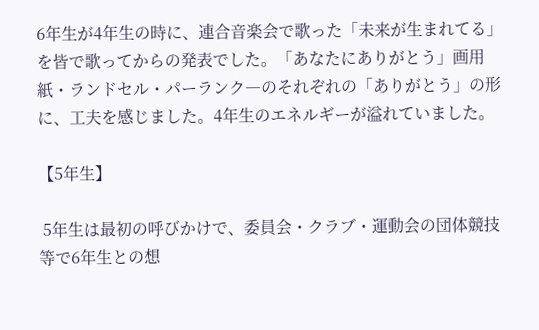6年生が4年生の時に、連合音楽会で歌った「未来が生まれてる」を皆で歌ってからの発表でした。「あなたにありがとう」画用紙・ランドセル・パーランク―のそれぞれの「ありがとう」の形に、工夫を感じました。4年生のエネルギーが溢れていました。

【5年生】

 5年生は最初の呼びかけで、委員会・クラブ・運動会の団体競技等で6年生との想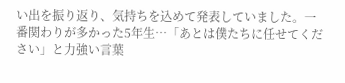い出を振り返り、気持ちを込めて発表していました。一番関わりが多かった5年生…「あとは僕たちに任せてください」と力強い言葉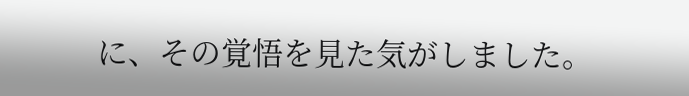に、その覚悟を見た気がしました。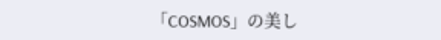「COSMOS」の美し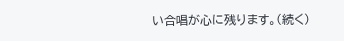い合唱が心に残ります。(続く)